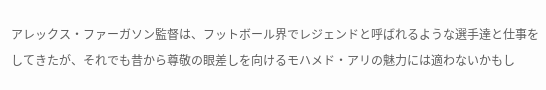アレックス・ファーガソン監督は、フットボール界でレジェンドと呼ばれるような選手達と仕事をしてきたが、それでも昔から尊敬の眼差しを向けるモハメド・アリの魅力には適わないかもし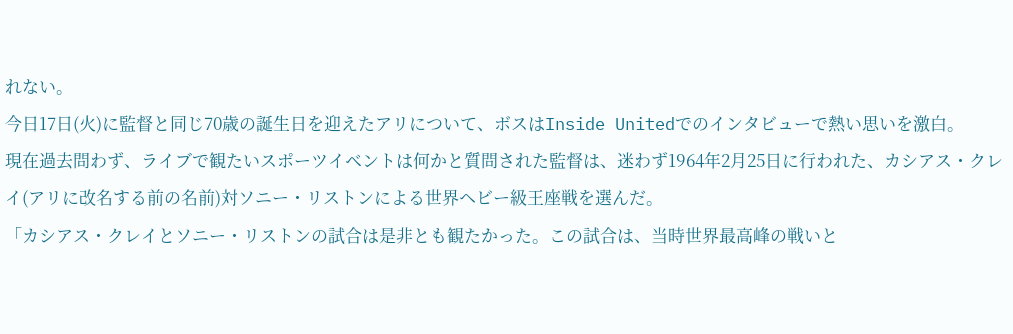れない。
今日17日(火)に監督と同じ70歳の誕生日を迎えたアリについて、ボスはInside Unitedでのインタビューで熱い思いを激白。
現在過去問わず、ライブで観たいスポーツイベントは何かと質問された監督は、迷わず1964年2月25日に行われた、カシアス・クレイ(アリに改名する前の名前)対ソニー・リストンによる世界ヘビー級王座戦を選んだ。
「カシアス・クレイとソニー・リストンの試合は是非とも観たかった。この試合は、当時世界最高峰の戦いと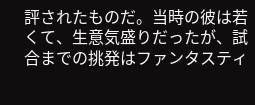評されたものだ。当時の彼は若くて、生意気盛りだったが、試合までの挑発はファンタスティ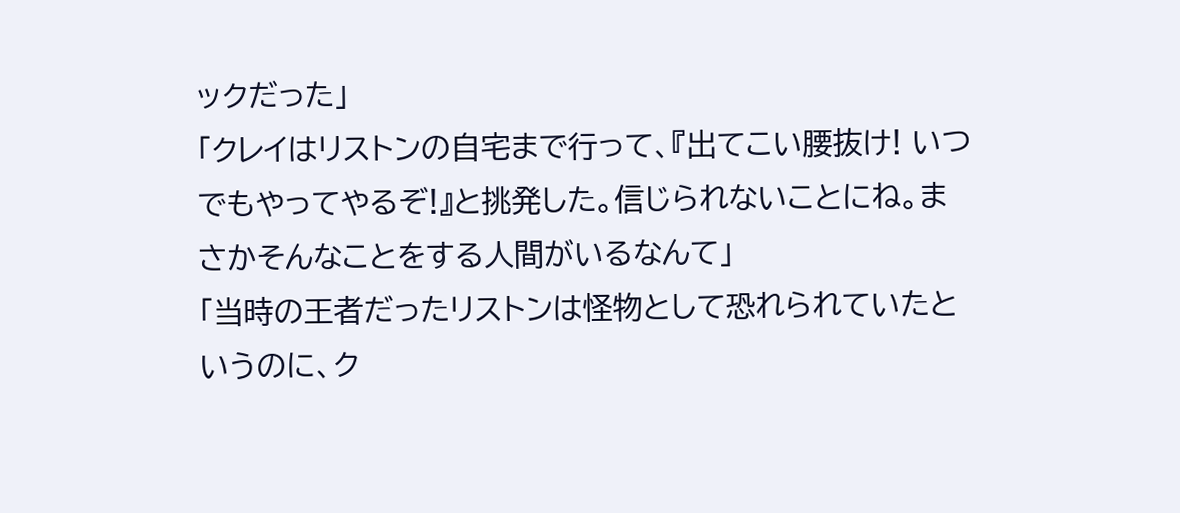ックだった」
「クレイはリストンの自宅まで行って、『出てこい腰抜け! いつでもやってやるぞ!』と挑発した。信じられないことにね。まさかそんなことをする人間がいるなんて」
「当時の王者だったリストンは怪物として恐れられていたというのに、ク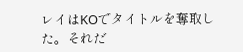レイはKOでタイトルを奪取した。それだ